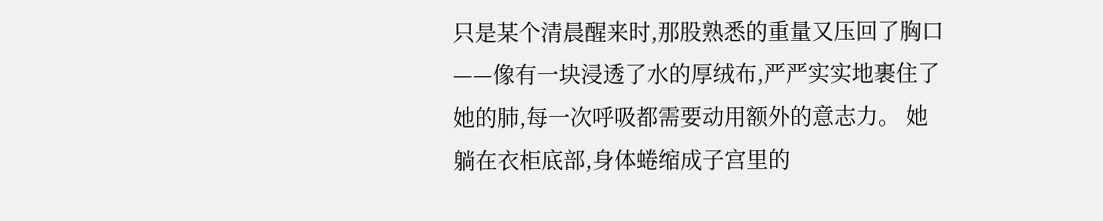只是某个清晨醒来时,那股熟悉的重量又压回了胸口——像有一块浸透了水的厚绒布,严严实实地裹住了她的肺,每一次呼吸都需要动用额外的意志力。 她躺在衣柜底部,身体蜷缩成子宫里的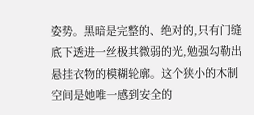姿势。黑暗是完整的、绝对的,只有门缝底下透进一丝极其微弱的光,勉强勾勒出悬挂衣物的模糊轮廓。这个狭小的木制空间是她唯一感到安全的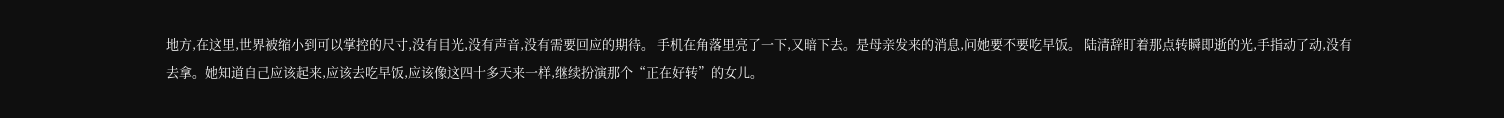地方,在这里,世界被缩小到可以掌控的尺寸,没有目光,没有声音,没有需要回应的期待。 手机在角落里亮了一下,又暗下去。是母亲发来的消息,问她要不要吃早饭。 陆清辞盯着那点转瞬即逝的光,手指动了动,没有去拿。她知道自己应该起来,应该去吃早饭,应该像这四十多天来一样,继续扮演那个“正在好转”的女儿。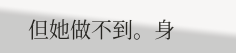但她做不到。身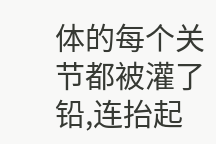体的每个关节都被灌了铅,连抬起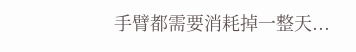手臂都需要消耗掉一整天...